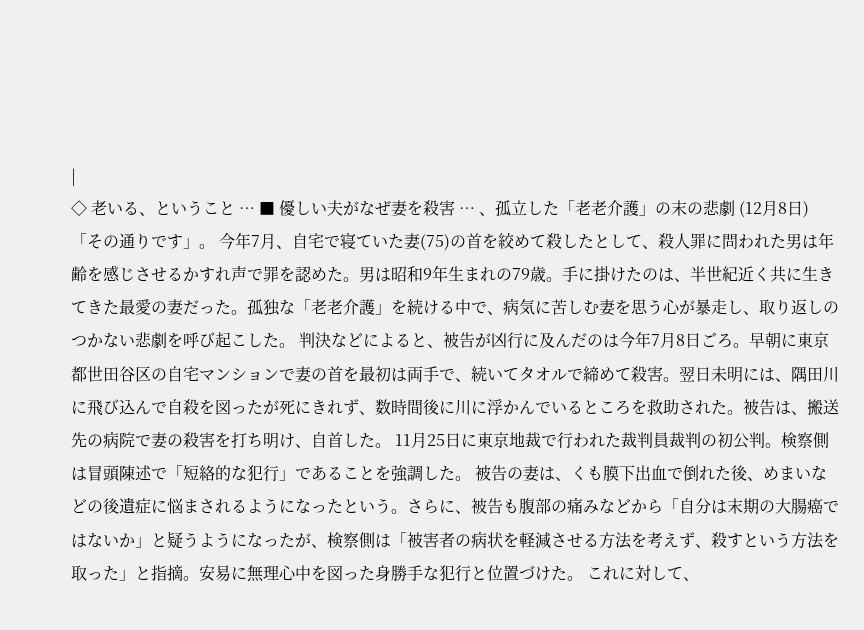|
◇ 老いる、ということ … ■ 優しい夫がなぜ妻を殺害 … 、孤立した「老老介護」の末の悲劇 (12月8日) 「その通りです」。 今年7月、自宅で寝ていた妻(75)の首を絞めて殺したとして、殺人罪に問われた男は年齢を感じさせるかすれ声で罪を認めた。男は昭和9年生まれの79歳。手に掛けたのは、半世紀近く共に生きてきた最愛の妻だった。孤独な「老老介護」を続ける中で、病気に苦しむ妻を思う心が暴走し、取り返しのつかない悲劇を呼び起こした。 判決などによると、被告が凶行に及んだのは今年7月8日ごろ。早朝に東京都世田谷区の自宅マンションで妻の首を最初は両手で、続いてタオルで締めて殺害。翌日未明には、隅田川に飛び込んで自殺を図ったが死にきれず、数時間後に川に浮かんでいるところを救助された。被告は、搬送先の病院で妻の殺害を打ち明け、自首した。 11月25日に東京地裁で行われた裁判員裁判の初公判。検察側は冒頭陳述で「短絡的な犯行」であることを強調した。 被告の妻は、くも膜下出血で倒れた後、めまいなどの後遺症に悩まされるようになったという。さらに、被告も腹部の痛みなどから「自分は末期の大腸癌ではないか」と疑うようになったが、検察側は「被害者の病状を軽減させる方法を考えず、殺すという方法を取った」と指摘。安易に無理心中を図った身勝手な犯行と位置づけた。 これに対して、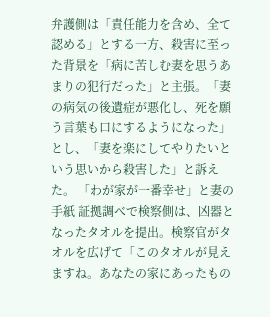弁護側は「責任能力を含め、全て認める」とする一方、殺害に至った背景を「病に苦しむ妻を思うあまりの犯行だった」と主張。「妻の病気の後遺症が悪化し、死を願う言葉も口にするようになった」とし、「妻を楽にしてやりたいという思いから殺害した」と訴えた。 「わが家が一番幸せ」と妻の手紙 証拠調べで検察側は、凶器となったタオルを提出。検察官がタオルを広げて「このタオルが見えますね。あなたの家にあったもの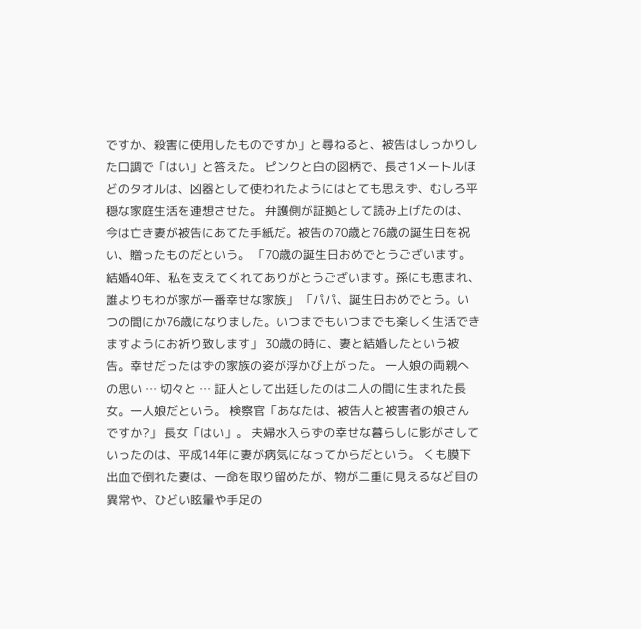ですか、殺害に使用したものですか」と尋ねると、被告はしっかりした口調で「はい」と答えた。 ピンクと白の図柄で、長さ1メートルほどのタオルは、凶器として使われたようにはとても思えず、むしろ平穏な家庭生活を連想させた。 弁護側が証拠として読み上げたのは、今は亡き妻が被告にあてた手紙だ。被告の70歳と76歳の誕生日を祝い、贈ったものだという。 「70歳の誕生日おめでとうございます。結婚40年、私を支えてくれてありがとうございます。孫にも恵まれ、誰よりもわが家が一番幸せな家族」 「パパ、誕生日おめでとう。いつの間にか76歳になりました。いつまでもいつまでも楽しく生活できますようにお祈り致します」 30歳の時に、妻と結婚したという被告。幸せだったはずの家族の姿が浮かび上がった。 一人娘の両親への思い … 切々と … 証人として出廷したのは二人の間に生まれた長女。一人娘だという。 検察官「あなたは、被告人と被害者の娘さんですか?」 長女「はい」。 夫婦水入らずの幸せな暮らしに影がさしていったのは、平成14年に妻が病気になってからだという。 くも膜下出血で倒れた妻は、一命を取り留めたが、物が二重に見えるなど目の異常や、ひどい眩暈や手足の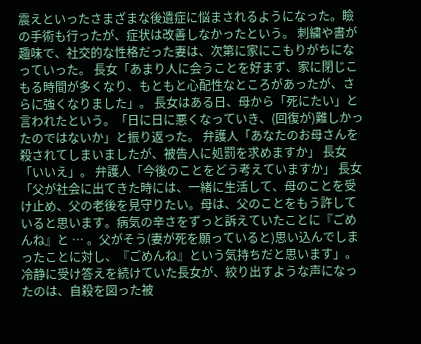震えといったさまざまな後遺症に悩まされるようになった。瞼の手術も行ったが、症状は改善しなかったという。 刺繍や書が趣味で、社交的な性格だった妻は、次第に家にこもりがちになっていった。 長女「あまり人に会うことを好まず、家に閉じこもる時間が多くなり、もともと心配性なところがあったが、さらに強くなりました」。 長女はある日、母から「死にたい」と言われたという。「日に日に悪くなっていき、(回復が)難しかったのではないか」と振り返った。 弁護人「あなたのお母さんを殺されてしまいましたが、被告人に処罰を求めますか」 長女「いいえ」。 弁護人「今後のことをどう考えていますか」 長女「父が社会に出てきた時には、一緒に生活して、母のことを受け止め、父の老後を見守りたい。母は、父のことをもう許していると思います。病気の辛さをずっと訴えていたことに『ごめんね』と … 。父がそう(妻が死を願っていると)思い込んでしまったことに対し、『ごめんね』という気持ちだと思います」。 冷静に受け答えを続けていた長女が、絞り出すような声になったのは、自殺を図った被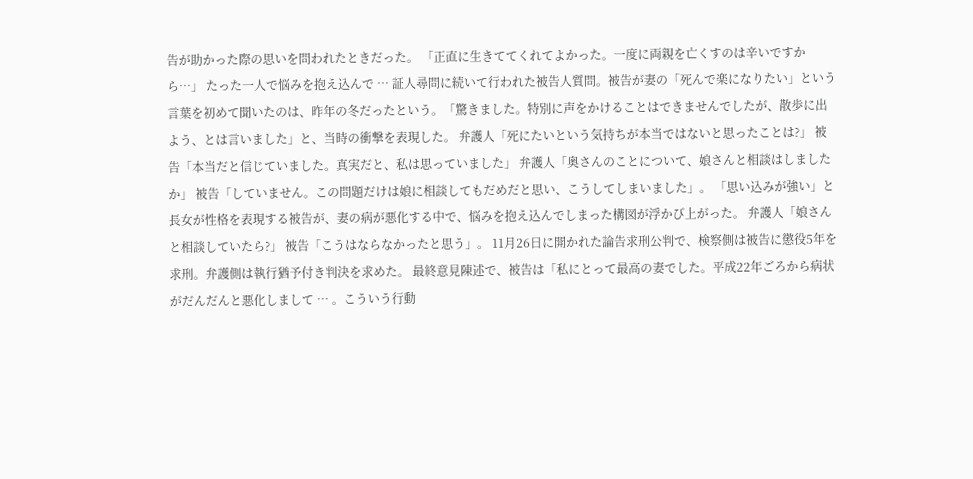告が助かった際の思いを問われたときだった。 「正直に生きててくれてよかった。一度に両親を亡くすのは辛いですから…」 たった一人で悩みを抱え込んで … 証人尋問に続いて行われた被告人質問。被告が妻の「死んで楽になりたい」という言葉を初めて聞いたのは、昨年の冬だったという。「驚きました。特別に声をかけることはできませんでしたが、散歩に出よう、とは言いました」と、当時の衝撃を表現した。 弁護人「死にたいという気持ちが本当ではないと思ったことは?」 被告「本当だと信じていました。真実だと、私は思っていました」 弁護人「奥さんのことについて、娘さんと相談はしましたか」 被告「していません。この問題だけは娘に相談してもだめだと思い、こうしてしまいました」。 「思い込みが強い」と長女が性格を表現する被告が、妻の病が悪化する中で、悩みを抱え込んでしまった構図が浮かび上がった。 弁護人「娘さんと相談していたら?」 被告「こうはならなかったと思う」。 11月26日に開かれた論告求刑公判で、検察側は被告に懲役5年を求刑。弁護側は執行猶予付き判決を求めた。 最終意見陳述で、被告は「私にとって最高の妻でした。平成22年ごろから病状がだんだんと悪化しまして … 。こういう行動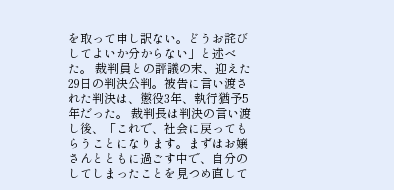を取って申し訳ない。どうお詫びしてよいか分からない」と述べた。 裁判員との評議の末、迎えた29日の判決公判。被告に言い渡された判決は、懲役3年、執行猶予5年だった。 裁判長は判決の言い渡し後、「これで、社会に戻ってもらうことになります。まずはお嬢さんとともに過ごす中で、自分のしてしまったことを見つめ直して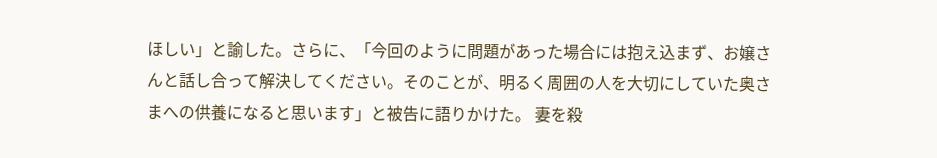ほしい」と諭した。さらに、「今回のように問題があった場合には抱え込まず、お嬢さんと話し合って解決してください。そのことが、明るく周囲の人を大切にしていた奥さまへの供養になると思います」と被告に語りかけた。 妻を殺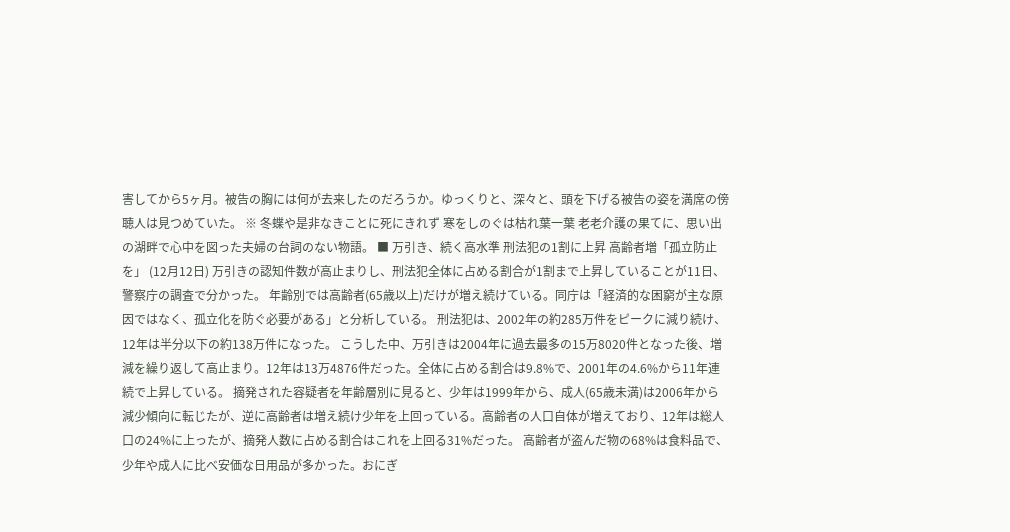害してから5ヶ月。被告の胸には何が去来したのだろうか。ゆっくりと、深々と、頭を下げる被告の姿を満席の傍聴人は見つめていた。 ※ 冬蝶や是非なきことに死にきれず 寒をしのぐは枯れ葉一葉 老老介護の果てに、思い出の湖畔で心中を図った夫婦の台詞のない物語。 ■ 万引き、続く高水準 刑法犯の1割に上昇 高齢者増「孤立防止を」 (12月12日) 万引きの認知件数が高止まりし、刑法犯全体に占める割合が1割まで上昇していることが11日、警察庁の調査で分かった。 年齢別では高齢者(65歳以上)だけが増え続けている。同庁は「経済的な困窮が主な原因ではなく、孤立化を防ぐ必要がある」と分析している。 刑法犯は、2002年の約285万件をピークに減り続け、12年は半分以下の約138万件になった。 こうした中、万引きは2004年に過去最多の15万8020件となった後、増減を繰り返して高止まり。12年は13万4876件だった。全体に占める割合は9.8%で、2001年の4.6%から11年連続で上昇している。 摘発された容疑者を年齢層別に見ると、少年は1999年から、成人(65歳未満)は2006年から減少傾向に転じたが、逆に高齢者は増え続け少年を上回っている。高齢者の人口自体が増えており、12年は総人口の24%に上ったが、摘発人数に占める割合はこれを上回る31%だった。 高齢者が盗んだ物の68%は食料品で、少年や成人に比べ安価な日用品が多かった。おにぎ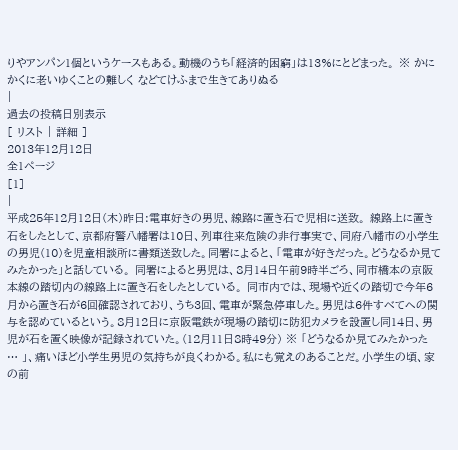りやアンパン1個というケースもある。動機のうち「経済的困窮」は13%にとどまった。 ※ かにかくに老いゆくことの難しく などてけふまで生きてありぬる
|
過去の投稿日別表示
[ リスト | 詳細 ]
2013年12月12日
全1ページ
[1]
|
平成25年12月12日(木)昨日:電車好きの男児、線路に置き石で児相に送致。 線路上に置き石をしたとして、京都府警八幡署は10日、列車往来危険の非行事実で、同府八幡市の小学生の男児(10)を児童相談所に書類送致した。同署によると、「電車が好きだった。どうなるか見てみたかった」と話している。 同署によると男児は、8月14日午前9時半ごろ、同市橋本の京阪本線の踏切内の線路上に置き石をしたとしている。 同市内では、現場や近くの踏切で今年6月から置き石が6回確認されており、うち3回、電車が緊急停車した。男児は6件すべてへの関与を認めているという。8月12日に京阪電鉄が現場の踏切に防犯カメラを設置し同14日、男児が石を置く映像が記録されていた。(12月11日8時49分) ※ 「どうなるか見てみたかった … 」、痛いほど小学生男児の気持ちが良くわかる。私にも覚えのあることだ。小学生の頃、家の前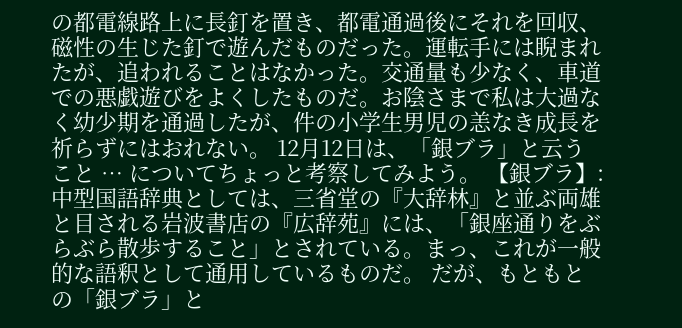の都電線路上に長釘を置き、都電通過後にそれを回収、磁性の生じた釘で遊んだものだった。運転手には睨まれたが、追われることはなかった。交通量も少なく、車道での悪戯遊びをよくしたものだ。お陰さまで私は大過なく幼少期を通過したが、件の小学生男児の恙なき成長を祈らずにはおれない。 12月12日は、「銀ブラ」と云うこと … についてちょっと考察してみよう。 【銀ブラ】:中型国語辞典としては、三省堂の『大辞林』と並ぶ両雄と目される岩波書店の『広辞苑』には、「銀座通りをぶらぶら散歩すること」とされている。まっ、これが一般的な語釈として通用しているものだ。 だが、もともとの「銀ブラ」と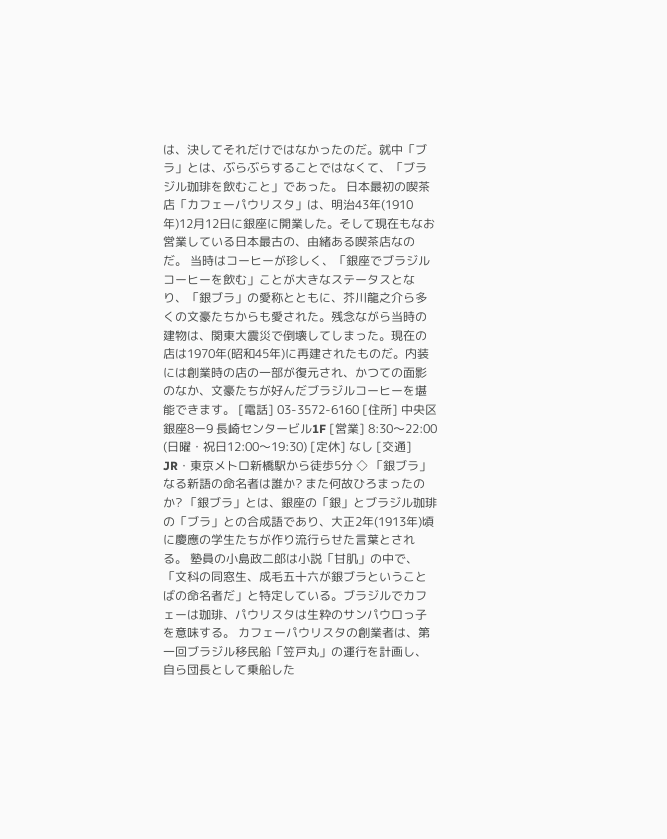は、決してそれだけではなかったのだ。就中「ブラ」とは、ぶらぶらすることではなくて、「ブラジル珈琲を飲むこと」であった。 日本最初の喫茶店「カフェーパウリスタ」は、明治43年(1910年)12月12日に銀座に開業した。そして現在もなお営業している日本最古の、由緒ある喫茶店なのだ。 当時はコーヒーが珍しく、「銀座でブラジルコーヒーを飲む」ことが大きなステータスとなり、「銀ブラ」の愛称とともに、芥川龍之介ら多くの文豪たちからも愛された。残念ながら当時の建物は、関東大震災で倒壊してしまった。現在の店は1970年(昭和45年)に再建されたものだ。内装には創業時の店の一部が復元され、かつての面影のなか、文豪たちが好んだブラジルコーヒーを堪能できます。 [電話] 03-3572-6160 [住所] 中央区銀座8ー9 長崎センタービル1F [営業] 8:30〜22:00 (日曜・祝日12:00〜19:30) [定休] なし [交通] JR・東京メトロ新橋駅から徒歩5分 ◇ 「銀ブラ」なる新語の命名者は誰か? また何故ひろまったのか? 「銀ブラ」とは、銀座の「銀」とブラジル珈琲の「ブラ」との合成語であり、大正2年(1913年)頃に慶應の学生たちが作り流行らせた言葉とされる。 塾員の小島政二郎は小説「甘肌」の中で、「文科の同窓生、成毛五十六が銀ブラということばの命名者だ」と特定している。ブラジルでカフェーは珈琲、パウリスタは生粋のサンパウロっ子を意味する。 カフェーパウリスタの創業者は、第一回ブラジル移民船「笠戸丸」の運行を計画し、自ら団長として乗船した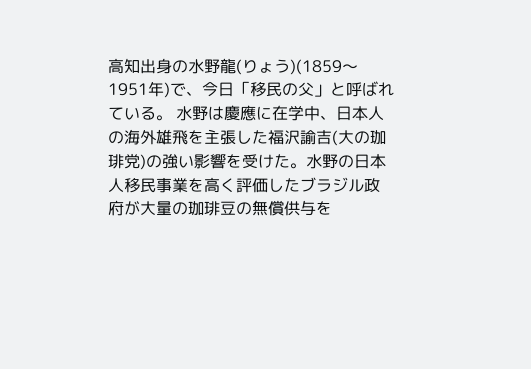高知出身の水野龍(りょう)(1859〜1951年)で、今日「移民の父」と呼ばれている。 水野は慶應に在学中、日本人の海外雄飛を主張した福沢諭吉(大の珈琲党)の強い影響を受けた。水野の日本人移民事業を高く評価したブラジル政府が大量の珈琲豆の無償供与を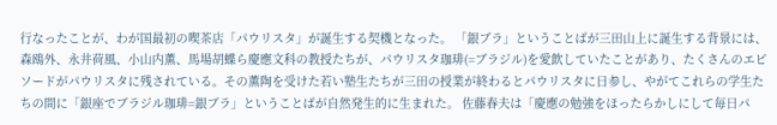行なったことが、わが国最初の喫茶店「パウリスタ」が誕生する契機となった。 「銀ブラ」ということばが三田山上に誕生する背景には、森鴎外、永井荷風、小山内薫、馬場胡蝶ら慶應文科の教授たちが、パウリスタ珈琲(=ブラジル)を愛飲していたことがあり、たくさんのエピソードがパウリスタに残されている。その薫陶を受けた若い塾生たちが三田の授業が終わるとパウリスタに日参し、やがてこれらの学生たちの間に「銀座でブラジル珈琲=銀ブラ」ということばが自然発生的に生まれた。 佐藤春夫は「慶應の勉強をほったらかしにして毎日パ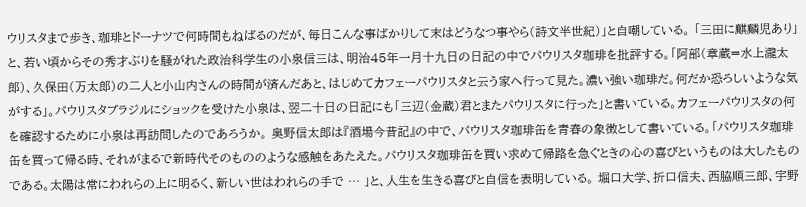ウリスタまで歩き、珈琲とドーナツで何時間もねばるのだが、毎日こんな事ばかりして末はどうなつ事やら(詩文半世紀)」と自嘲している。 「三田に麒麟児あり」と、若い頃からその秀才ぶりを騒がれた政治科学生の小泉信三は、明治45年一月十九日の日記の中でパウリスタ珈琲を批評する。「阿部(章蔵=水上瀧太郎)、久保田(万太郎)の二人と小山内さんの時間が済んだあと、はじめてカフェーパウリスタと云う家へ行って見た。濃い強い珈琲だ。何だか恐ろしいような気がする」。パウリスタブラジルにショックを受けた小泉は、翌二十日の日記にも「三辺(金蔵)君とまたパウリスタに行った」と書いている。カフェーパウリスタの何を確認するために小泉は再訪問したのであろうか。 奥野信太郎は『酒場今昔記』の中で、パウリスタ珈琲缶を青春の象徴として書いている。「パウリスタ珈琲缶を買って帰る時、それがまるで新時代そのもののような感触をあたえた。パウリスタ珈琲缶を買い求めて帰路を急ぐときの心の喜びというものは大したものである。太陽は常にわれらの上に明るく、新しい世はわれらの手で … 」と、人生を生きる喜びと自信を表明している。 堀口大学、折口信夫、西脇順三郎、宇野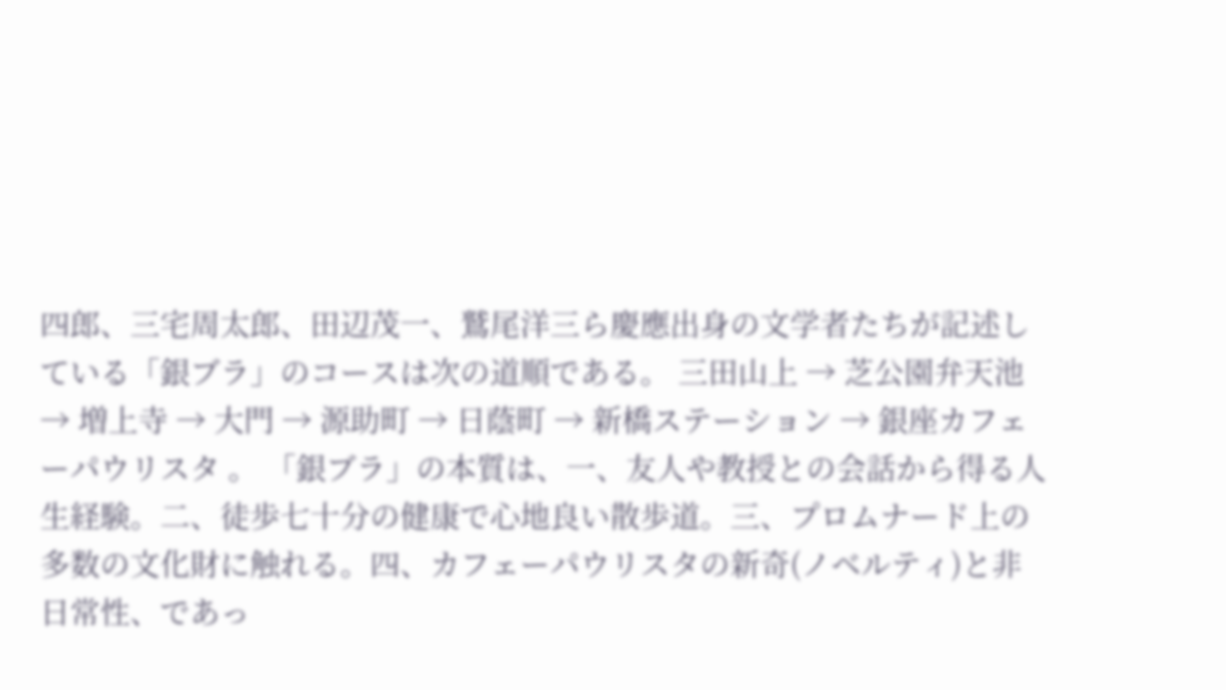四郎、三宅周太郎、田辺茂一、鷲尾洋三ら慶應出身の文学者たちが記述している「銀ブラ」のコースは次の道順である。 三田山上 → 芝公園弁天池 → 増上寺 → 大門 → 源助町 → 日蔭町 → 新橋ステーション → 銀座カフェーパウリスタ 。 「銀ブラ」の本質は、一、友人や教授との会話から得る人生経験。二、徒歩七十分の健康で心地良い散歩道。三、プロムナード上の多数の文化財に触れる。四、カフェーパウリスタの新奇(ノベルティ)と非日常性、であっ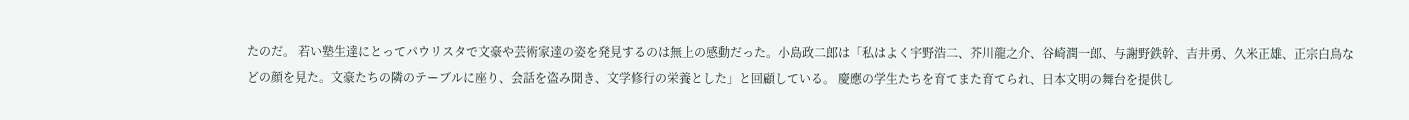たのだ。 若い塾生達にとってパウリスタで文豪や芸術家達の姿を発見するのは無上の感動だった。小島政二郎は「私はよく宇野浩二、芥川龍之介、谷崎潤一郎、与謝野鉄幹、吉井勇、久米正雄、正宗白鳥などの顔を見た。文豪たちの隣のテーブルに座り、会話を盗み聞き、文学修行の栄養とした」と回顧している。 慶應の学生たちを育てまた育てられ、日本文明の舞台を提供し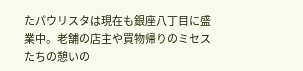たパウリスタは現在も銀座八丁目に盛業中。老舗の店主や買物帰りのミセスたちの憩いの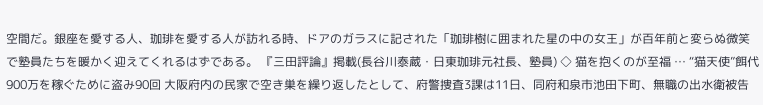空間だ。銀座を愛する人、珈琲を愛する人が訪れる時、ドアのガラスに記された「珈琲樹に囲まれた星の中の女王」が百年前と変らぬ微笑で塾員たちを暖かく迎えてくれるはずである。 『三田評論』掲載(長谷川泰蔵・日東珈琲元社長、塾員) ◇ 猫を抱くのが至福 … “猫天使”餌代900万を稼ぐために盗み90回 大阪府内の民家で空き巣を繰り返したとして、府警捜査3課は11日、同府和泉市池田下町、無職の出水衛被告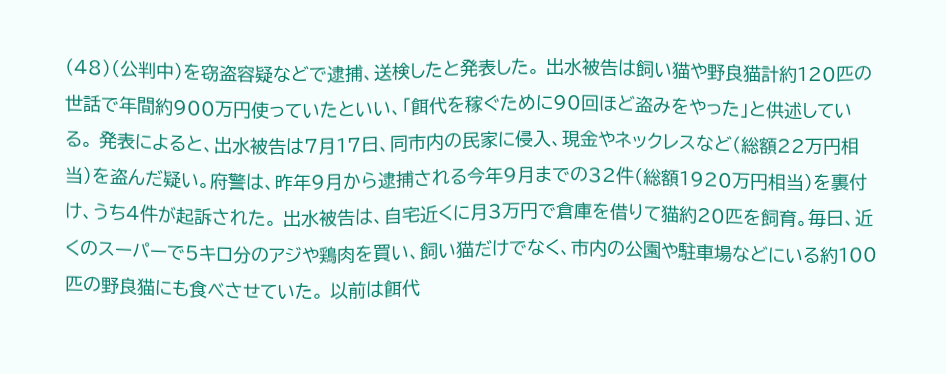(48)(公判中)を窃盗容疑などで逮捕、送検したと発表した。 出水被告は飼い猫や野良猫計約120匹の世話で年間約900万円使っていたといい、「餌代を稼ぐために90回ほど盗みをやった」と供述している。 発表によると、出水被告は7月17日、同市内の民家に侵入、現金やネックレスなど(総額22万円相当)を盗んだ疑い。府警は、昨年9月から逮捕される今年9月までの32件(総額1920万円相当)を裏付け、うち4件が起訴された。 出水被告は、自宅近くに月3万円で倉庫を借りて猫約20匹を飼育。毎日、近くのスーパーで5キロ分のアジや鶏肉を買い、飼い猫だけでなく、市内の公園や駐車場などにいる約100匹の野良猫にも食べさせていた。 以前は餌代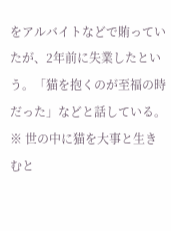をアルバイトなどで賄っていたが、2年前に失業したという。「猫を抱くのが至福の時だった」などと話している。 ※ 世の中に猫を大事と生きむと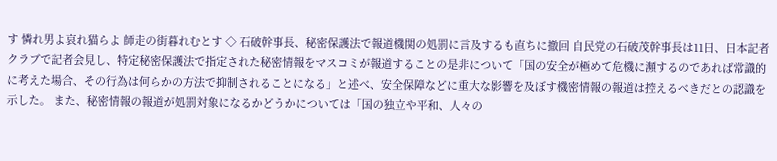す 憐れ男よ哀れ猫らよ 師走の街暮れむとす ◇ 石破幹事長、秘密保護法で報道機関の処罰に言及するも直ちに撤回 自民党の石破茂幹事長は11日、日本記者クラブで記者会見し、特定秘密保護法で指定された秘密情報をマスコミが報道することの是非について「国の安全が極めて危機に瀕するのであれば常識的に考えた場合、その行為は何らかの方法で抑制されることになる」と述べ、安全保障などに重大な影響を及ぼす機密情報の報道は控えるべきだとの認識を示した。 また、秘密情報の報道が処罰対象になるかどうかについては「国の独立や平和、人々の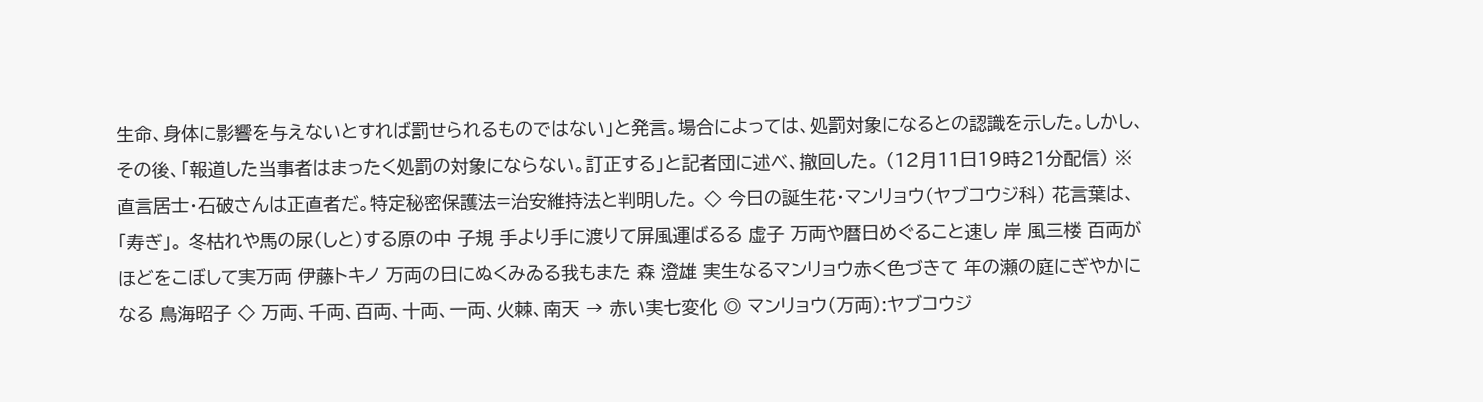生命、身体に影響を与えないとすれば罰せられるものではない」と発言。場合によっては、処罰対象になるとの認識を示した。しかし、その後、「報道した当事者はまったく処罰の対象にならない。訂正する」と記者団に述べ、撤回した。 (12月11日19時21分配信) ※ 直言居士・石破さんは正直者だ。特定秘密保護法=治安維持法と判明した。 ◇ 今日の誕生花・マンリョウ(ヤブコウジ科) 花言葉は、「寿ぎ」。 冬枯れや馬の尿(しと)する原の中 子規 手より手に渡りて屏風運ばるる 虚子 万両や暦日めぐること速し 岸 風三楼 百両がほどをこぼして実万両 伊藤トキノ 万両の日にぬくみゐる我もまた 森 澄雄 実生なるマンリョウ赤く色づきて 年の瀬の庭にぎやかになる 鳥海昭子 ◇ 万両、千両、百両、十両、一両、火棘、南天 → 赤い実七変化 ◎ マンリョウ(万両):ヤブコウジ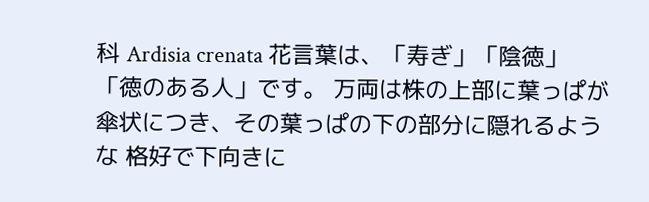科 Ardisia crenata 花言葉は、「寿ぎ」「陰徳」「徳のある人」です。 万両は株の上部に葉っぱが傘状につき、その葉っぱの下の部分に隠れるような 格好で下向きに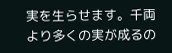実を生らせます。千両より多くの実が成るの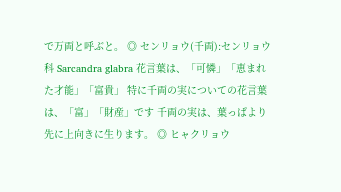で万両と呼ぶと。 ◎ センリョウ(千両):センリョウ科 Sarcandra glabra 花言葉は、「可憐」「恵まれた才能」「富貴」 特に千両の実についての花言葉は、「富」「財産」です 千両の実は、葉っぱより先に上向きに生ります。 ◎ ヒャクリョウ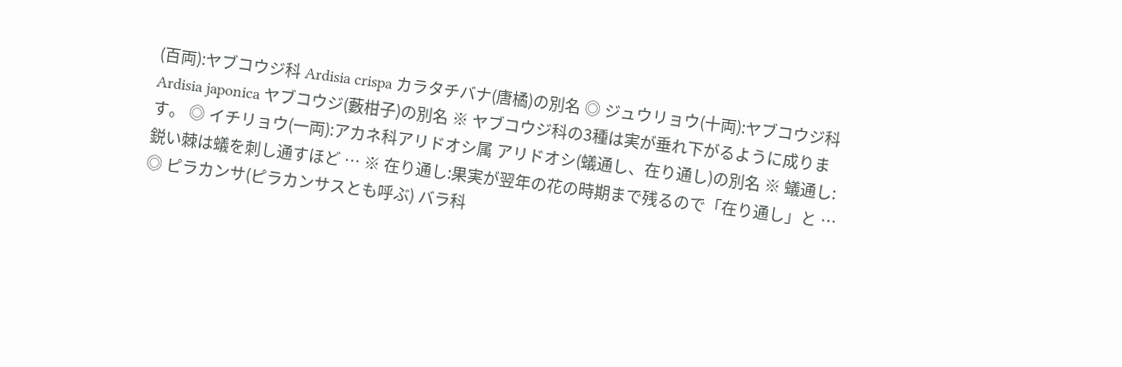(百両):ヤブコウジ科 Ardisia crispa カラタチバナ(唐橘)の別名 ◎ ジュウリョウ(十両):ヤブコウジ科 Ardisia japonica ヤブコウジ(藪柑子)の別名 ※ ヤブコウジ科の3種は実が垂れ下がるように成ります。 ◎ イチリョウ(一両):アカネ科アリドオシ属 アリドオシ(蟻通し、在り通し)の別名 ※ 蟻通し:鋭い棘は蟻を刺し通すほど … ※ 在り通し:果実が翌年の花の時期まで残るので「在り通し」と … ◎ ピラカンサ(ピラカンサスとも呼ぶ) バラ科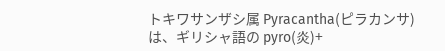トキワサンザシ属 Pyracantha(ピラカンサ)は、ギリシャ語の pyro(炎)+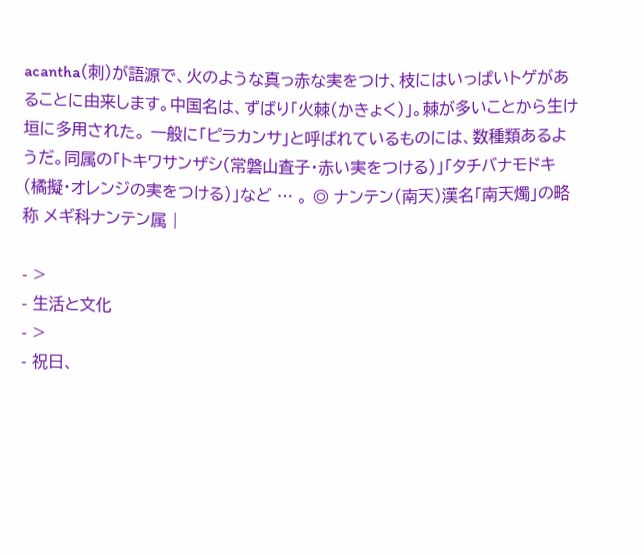acantha(刺)が語源で、火のような真っ赤な実をつけ、枝にはいっぱいトゲがあることに由来します。中国名は、ずばり「火棘(かきょく)」。棘が多いことから生け垣に多用された。 一般に「ピラカンサ」と呼ばれているものには、数種類あるようだ。同属の「トキワサンザシ(常磐山査子・赤い実をつける)」「タチバナモドキ(橘擬・オレンジの実をつける)」など … 。 ◎ ナンテン(南天)漢名「南天燭」の略称 メギ科ナンテン属 |

- >
- 生活と文化
- >
- 祝日、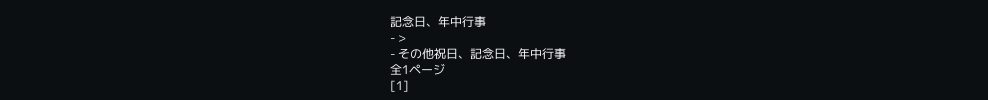記念日、年中行事
- >
- その他祝日、記念日、年中行事
全1ページ
[1]